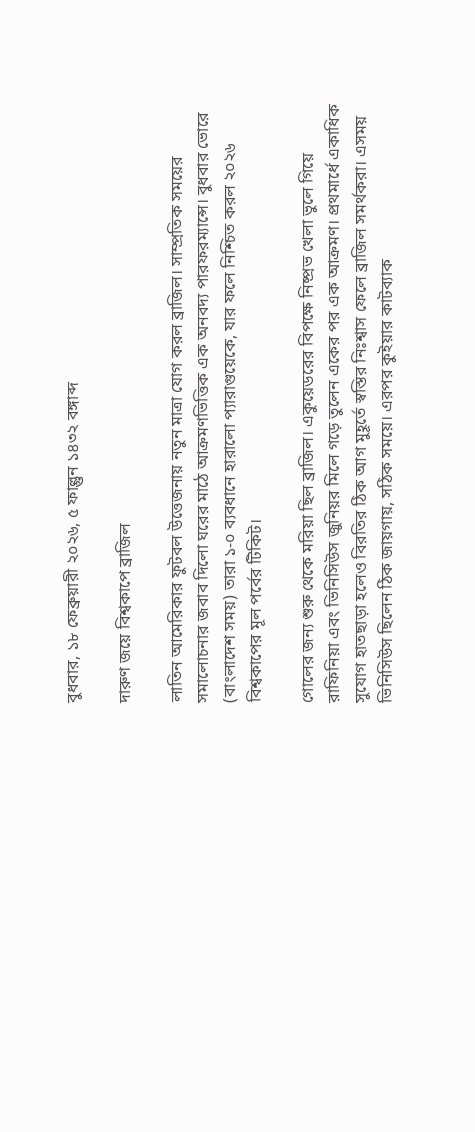বুধবার, ১৮ ফেব্রুয়ারী ২০২৬, ৫ ফাল্গুন ১৪৩২ বঙ্গাব্দ

দারুণ জয়ে বিশ্বকাপে ব্রাজিল

লাতিন আমেরিকার ফুটবল উত্তেজনায় নতুন মাত্রা যোগ করল ব্রাজিল। সাম্প্রতিক সময়ের সমালোচনার জবাব দিলো ঘরের মাঠে আক্রমণভিত্তিক এক অনবদ্য পারফরম্যান্সে। বুধবার ভোরে (বাংলাদেশ সময়) তারা ১-০ ব্যবধানে হারালো প্যারাগুয়েকে, যার ফলে নিশ্চিত করল ২০২৬ বিশ্বকাপের মূল পর্বের টিকিট।

গোলের জন্য শুরু থেকে মরিয়া ছিল ব্রাজিল। একুয়েডরের বিপক্ষে নিষ্প্রভ খেলা ভুলে গিয়ে রাফিনিয়া এবং ভিনিসিউস জুনিয়র মিলে গড়ে তুলেন একের পর এক আক্রমণ। প্রথমার্ধে একাধিক সুযোগ হাতছাড়া হলেও বিরতির ঠিক আগ মুহূর্তে স্বস্তির নিঃশ্বাস ফেলে ব্রাজিল সমর্থকরা। এসময় ভিনিসিউস ছিলেন ঠিক জায়গায়, সঠিক সময়ে। এরপর কুইয়ার কাটব্যাক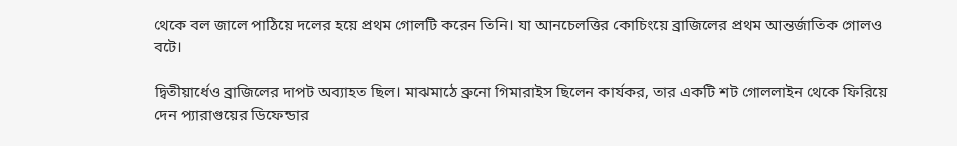থেকে বল জালে পাঠিয়ে দলের হয়ে প্রথম গোলটি করেন তিনি। যা আনচেলত্তির কোচিংয়ে ব্রাজিলের প্রথম আন্তর্জাতিক গোলও বটে।

দ্বিতীয়ার্ধেও ব্রাজিলের দাপট অব্যাহত ছিল। মাঝমাঠে ব্রুনো গিমারাইস ছিলেন কার্যকর, তার একটি শট গোললাইন থেকে ফিরিয়ে দেন প্যারাগুয়ের ডিফেন্ডার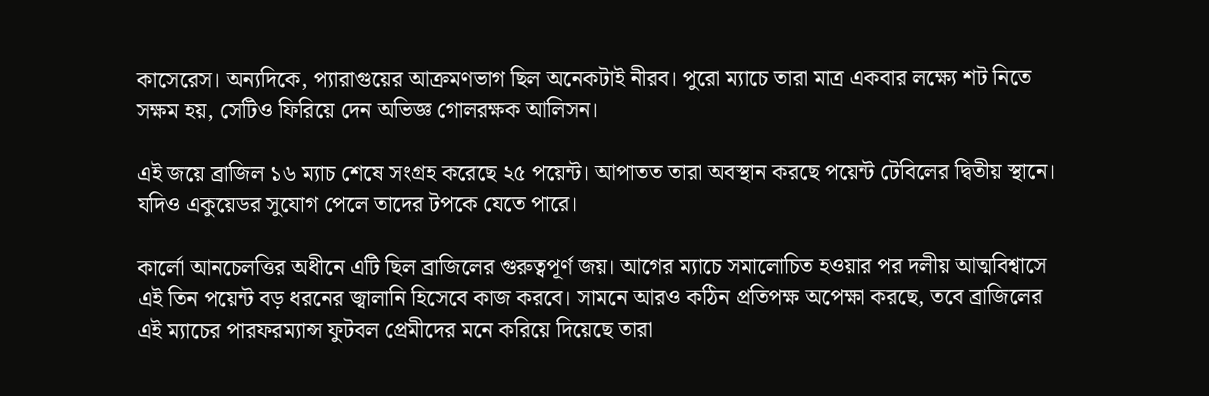কাসেরেস। অন্যদিকে, প্যারাগুয়ের আক্রমণভাগ ছিল অনেকটাই নীরব। পুরো ম্যাচে তারা মাত্র একবার লক্ষ্যে শট নিতে সক্ষম হয়, সেটিও ফিরিয়ে দেন অভিজ্ঞ গোলরক্ষক আলিসন।

এই জয়ে ব্রাজিল ১৬ ম্যাচ শেষে সংগ্রহ করেছে ২৫ পয়েন্ট। আপাতত তারা অবস্থান করছে পয়েন্ট টেবিলের দ্বিতীয় স্থানে। যদিও একুয়েডর সুযোগ পেলে তাদের টপকে যেতে পারে।

কার্লো আনচেলত্তির অধীনে এটি ছিল ব্রাজিলের গুরুত্বপূর্ণ জয়। আগের ম্যাচে সমালোচিত হওয়ার পর দলীয় আত্মবিশ্বাসে এই তিন পয়েন্ট বড় ধরনের জ্বালানি হিসেবে কাজ করবে। সামনে আরও কঠিন প্রতিপক্ষ অপেক্ষা করছে, তবে ব্রাজিলের এই ম্যাচের পারফরম্যান্স ফুটবল প্রেমীদের মনে করিয়ে দিয়েছে তারা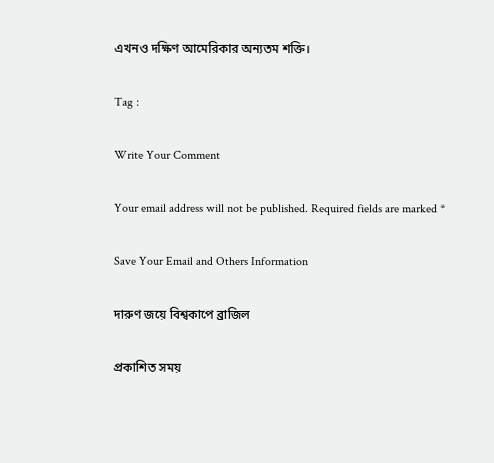এখনও দক্ষিণ আমেরিকার অন্যতম শক্তি।

Tag :

Write Your Comment

Your email address will not be published. Required fields are marked *

Save Your Email and Others Information

দারুণ জয়ে বিশ্বকাপে ব্রাজিল

প্রকাশিত সময়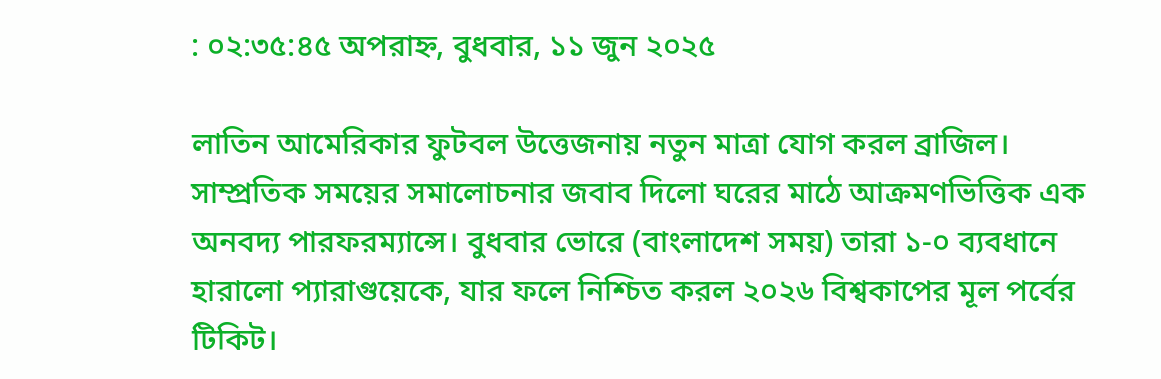: ০২:৩৫:৪৫ অপরাহ্ন, বুধবার, ১১ জুন ২০২৫

লাতিন আমেরিকার ফুটবল উত্তেজনায় নতুন মাত্রা যোগ করল ব্রাজিল। সাম্প্রতিক সময়ের সমালোচনার জবাব দিলো ঘরের মাঠে আক্রমণভিত্তিক এক অনবদ্য পারফরম্যান্সে। বুধবার ভোরে (বাংলাদেশ সময়) তারা ১-০ ব্যবধানে হারালো প্যারাগুয়েকে, যার ফলে নিশ্চিত করল ২০২৬ বিশ্বকাপের মূল পর্বের টিকিট।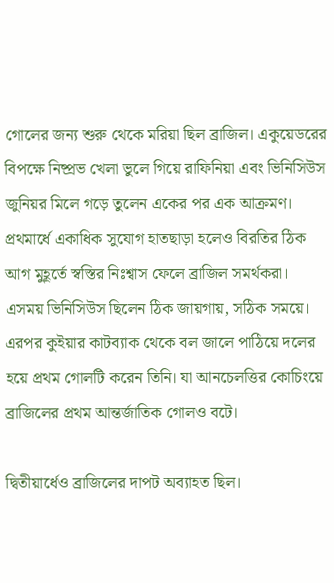গোলের জন্য শুরু থেকে মরিয়া ছিল ব্রাজিল। একুয়েডরের বিপক্ষে নিষ্প্রভ খেলা ভুলে গিয়ে রাফিনিয়া এবং ভিনিসিউস জুনিয়র মিলে গড়ে তুলেন একের পর এক আক্রমণ। প্রথমার্ধে একাধিক সুযোগ হাতছাড়া হলেও বিরতির ঠিক আগ মুহূর্তে স্বস্তির নিঃশ্বাস ফেলে ব্রাজিল সমর্থকরা। এসময় ভিনিসিউস ছিলেন ঠিক জায়গায়, সঠিক সময়ে। এরপর কুইয়ার কাটব্যাক থেকে বল জালে পাঠিয়ে দলের হয়ে প্রথম গোলটি করেন তিনি। যা আনচেলত্তির কোচিংয়ে ব্রাজিলের প্রথম আন্তর্জাতিক গোলও বটে।

দ্বিতীয়ার্ধেও ব্রাজিলের দাপট অব্যাহত ছিল।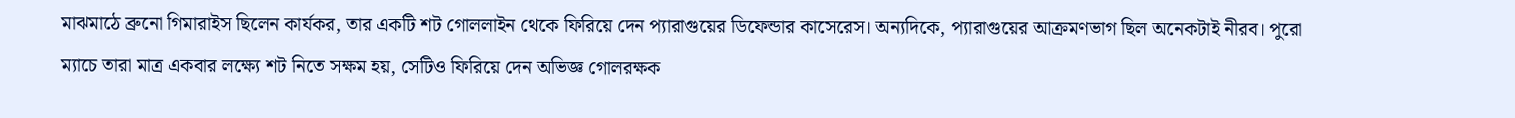মাঝমাঠে ব্রুনো গিমারাইস ছিলেন কার্যকর, তার একটি শট গোললাইন থেকে ফিরিয়ে দেন প্যারাগুয়ের ডিফেন্ডার কাসেরেস। অন্যদিকে, প্যারাগুয়ের আক্রমণভাগ ছিল অনেকটাই নীরব। পুরো ম্যাচে তারা মাত্র একবার লক্ষ্যে শট নিতে সক্ষম হয়, সেটিও ফিরিয়ে দেন অভিজ্ঞ গোলরক্ষক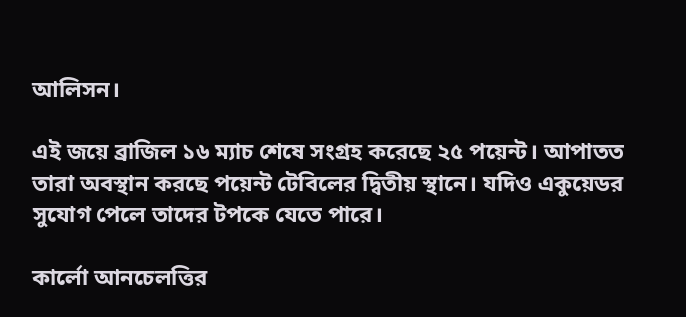আলিসন।

এই জয়ে ব্রাজিল ১৬ ম্যাচ শেষে সংগ্রহ করেছে ২৫ পয়েন্ট। আপাতত তারা অবস্থান করছে পয়েন্ট টেবিলের দ্বিতীয় স্থানে। যদিও একুয়েডর সুযোগ পেলে তাদের টপকে যেতে পারে।

কার্লো আনচেলত্তির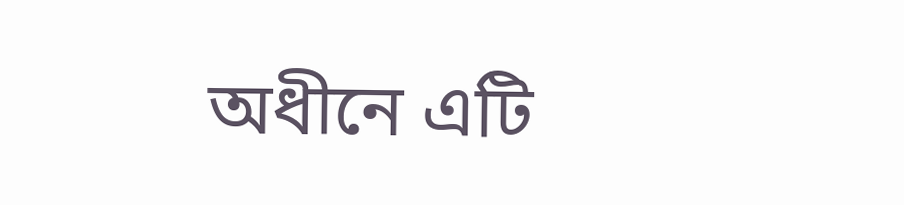অধীনে এটি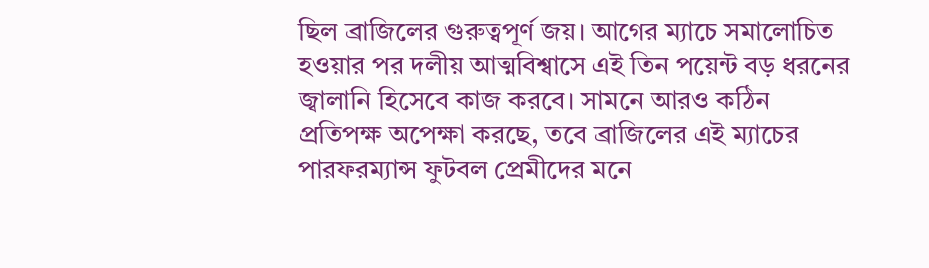ছিল ব্রাজিলের গুরুত্বপূর্ণ জয়। আগের ম্যাচে সমালোচিত হওয়ার পর দলীয় আত্মবিশ্বাসে এই তিন পয়েন্ট বড় ধরনের জ্বালানি হিসেবে কাজ করবে। সামনে আরও কঠিন প্রতিপক্ষ অপেক্ষা করছে, তবে ব্রাজিলের এই ম্যাচের পারফরম্যান্স ফুটবল প্রেমীদের মনে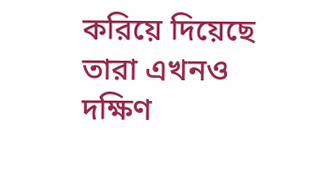করিয়ে দিয়েছে তারা এখনও দক্ষিণ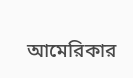আমেরিকার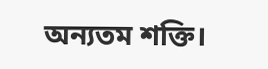অন্যতম শক্তি।